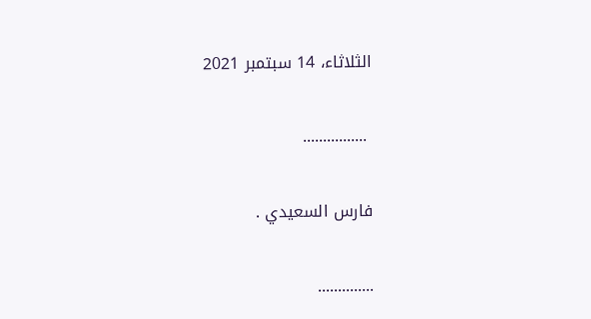الثلاثاء، 14 سبتمبر 2021

 ................

فارس السعيدي .

..............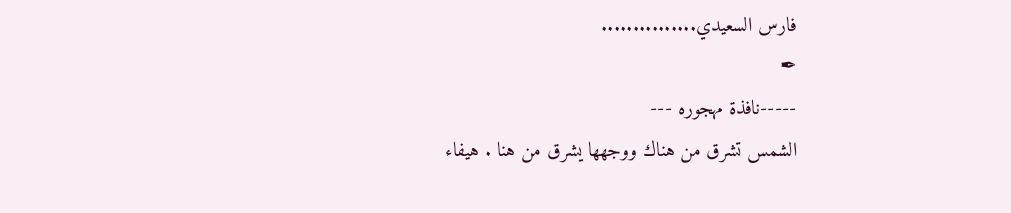فارس السعيدي...............
✒
-----نافذة مهجوره ---
الشمس تشرق من هناك ووجهها يشرق من هنا . هيفاء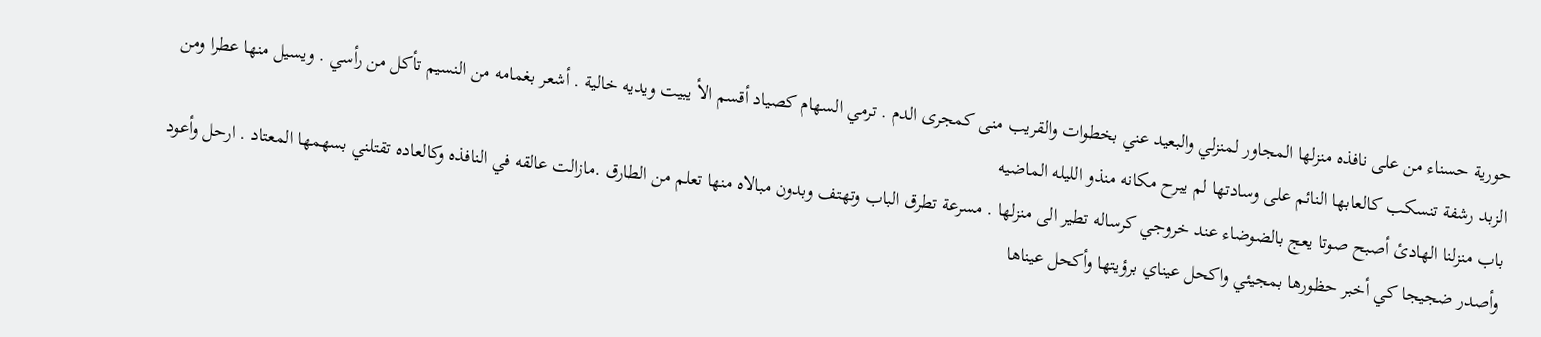حورية حسناء من على نافذه منزلها المجاور لمنزلي والبعيد عني بخطوات والقريب منى كمجرى الدم . ترمي السهام كصياد أقسم الأ يبيت ويديه خالية . أشعر بغمامه من النسيم تأكل من رأسي . ويسيل منها عطرا ومن الزبد رشفة تنسكب كالعابها النائم على وسادتها لم يبرح مكانه منذو الليله الماضيه
باب منزلنا الهادئ أصبح صوتا يعج بالضوضاء عند خروجي كرساله تطير الى منزلها . مسرعة تطرق الباب وتهتف وبدون مبالاه منها تعلم من الطارق .مازالت عالقه في النافذه وكالعاده تقتلني بسهمها المعتاد . ارحل وأعود وأصدر ضجيجا كي أخبر حظورها بمجيئي واكحل عيناي برؤيتها وأكحل عيناها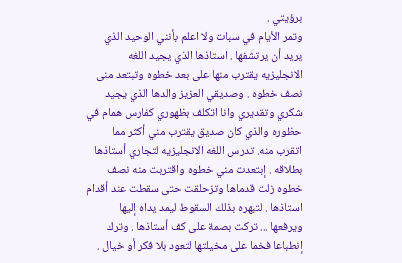برؤيتي .
وتمر الأيام في سبات ولا اعلم بأنني الوحيد الذي يريد أن يرتشفها . استاذها الذي يجيد اللغه الانجليزيه يقترب منها على بعد خطوه وتبتعد منى نصف خطوه . وصديقي العزيز والدها الذي يجيد شكري وتقديري وانا اتكلف بظهوري كفارس همام في حظوره والذي كان صديق يقترب مني أكثر مما اتقرب منه. تدرس اللغه الانجليزيه لتجاري أستاذها بطلاقه . إبتعدت مني خطوه واقتربت منه نصف خطوه زلت قدماها وتزحلقت حتى سقطت عند أقدام استاذها . لتبهره بذلك السقوط ليمد يداه إليها ويرفعها ... تركت بصمة على كف أستاذها . وترك إنطباعا فخما على مخيلتها لتعود بلا فكر أو خيال .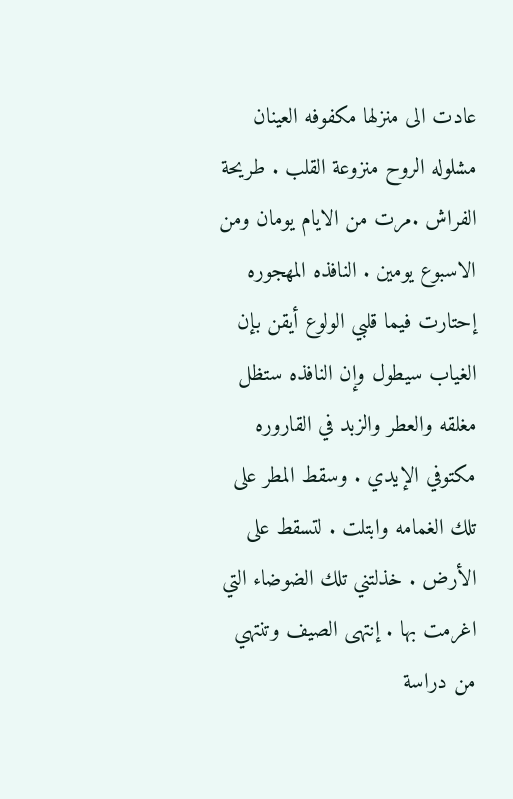عادت الى منزلها مكفوفه العينان مشلوله الروح منزوعة القلب . طريحة الفراش .مرت من الايام يومان ومن الاسبوع يومين . النافذه المهجوره إحتارت فيما قلبي الولوع أيقن بإن الغياب سيطول وإن النافذه ستظل مغلقه والعطر والزبد في القاروره مكتوفي الإيدي . وسقط المطر على تلك الغمامه وابتلت . لتسقط على الأرض . خذلتني تلك الضوضاء التي اغرمت بها . إنتهى الصيف وتنتهي من دراسة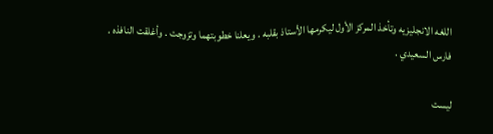اللغه الانجليزيه وتأخذ المركز الأول ليكرمها الأستاذ بقلبه . ويعلنا خطوبتهما وتزوجت . وأغلقت النافذه .
فارس السعيدي .

ليست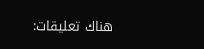هناك تعليقات: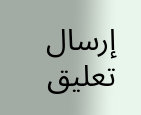إرسال تعليق